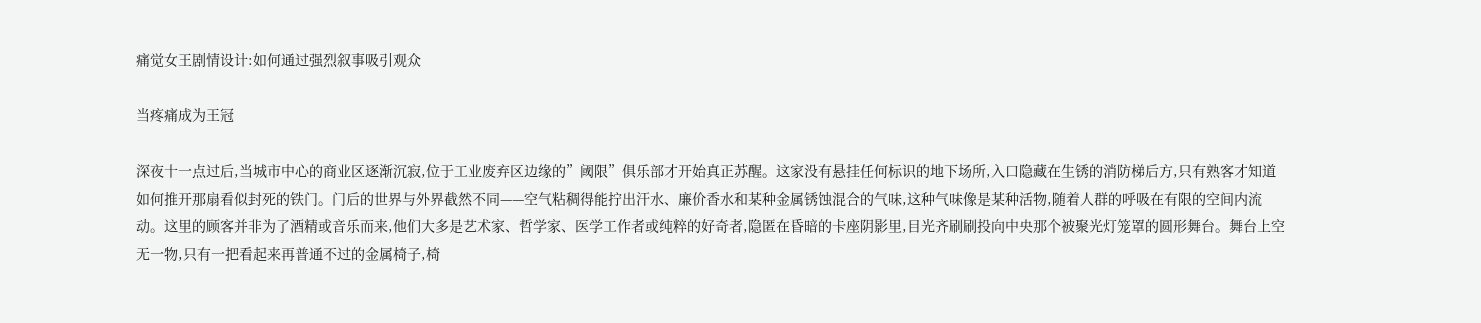痛觉女王剧情设计:如何通过强烈叙事吸引观众

当疼痛成为王冠

深夜十一点过后,当城市中心的商业区逐渐沉寂,位于工业废弃区边缘的”阈限”俱乐部才开始真正苏醒。这家没有悬挂任何标识的地下场所,入口隐藏在生锈的消防梯后方,只有熟客才知道如何推开那扇看似封死的铁门。门后的世界与外界截然不同——空气粘稠得能拧出汗水、廉价香水和某种金属锈蚀混合的气味,这种气味像是某种活物,随着人群的呼吸在有限的空间内流动。这里的顾客并非为了酒精或音乐而来,他们大多是艺术家、哲学家、医学工作者或纯粹的好奇者,隐匿在昏暗的卡座阴影里,目光齐刷刷投向中央那个被聚光灯笼罩的圆形舞台。舞台上空无一物,只有一把看起来再普通不过的金属椅子,椅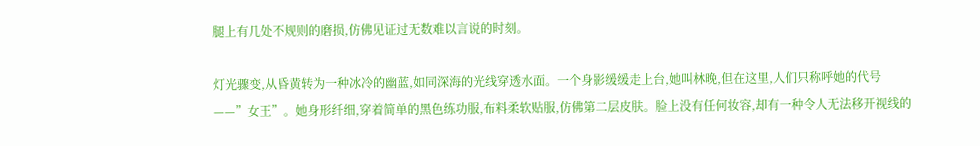腿上有几处不规则的磨损,仿佛见证过无数难以言说的时刻。

灯光骤变,从昏黄转为一种冰冷的幽蓝,如同深海的光线穿透水面。一个身影缓缓走上台,她叫林晚,但在这里,人们只称呼她的代号——”女王”。她身形纤细,穿着简单的黑色练功服,布料柔软贴服,仿佛第二层皮肤。脸上没有任何妆容,却有一种令人无法移开视线的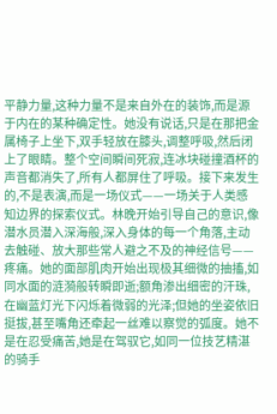平静力量,这种力量不是来自外在的装饰,而是源于内在的某种确定性。她没有说话,只是在那把金属椅子上坐下,双手轻放在膝头,调整呼吸,然后闭上了眼睛。整个空间瞬间死寂,连冰块碰撞酒杯的声音都消失了,所有人都屏住了呼吸。接下来发生的,不是表演,而是一场仪式——一场关于人类感知边界的探索仪式。林晚开始引导自己的意识,像潜水员潜入深海般,深入身体的每一个角落,主动去触碰、放大那些常人避之不及的神经信号——疼痛。她的面部肌肉开始出现极其细微的抽搐,如同水面的涟漪般转瞬即逝;额角渗出细密的汗珠,在幽蓝灯光下闪烁着微弱的光泽;但她的坐姿依旧挺拔,甚至嘴角还牵起一丝难以察觉的弧度。她不是在忍受痛苦,她是在驾驭它,如同一位技艺精湛的骑手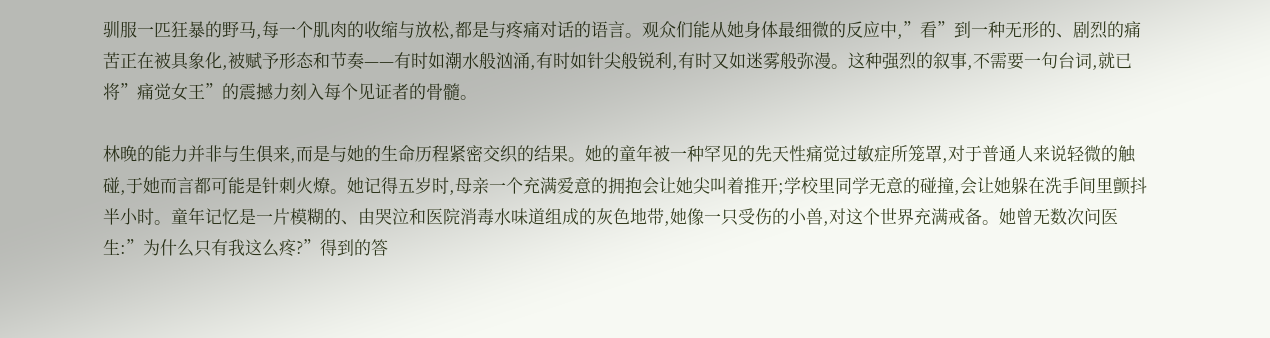驯服一匹狂暴的野马,每一个肌肉的收缩与放松,都是与疼痛对话的语言。观众们能从她身体最细微的反应中,”看”到一种无形的、剧烈的痛苦正在被具象化,被赋予形态和节奏——有时如潮水般汹涌,有时如针尖般锐利,有时又如迷雾般弥漫。这种强烈的叙事,不需要一句台词,就已将”痛觉女王”的震撼力刻入每个见证者的骨髓。

林晚的能力并非与生俱来,而是与她的生命历程紧密交织的结果。她的童年被一种罕见的先天性痛觉过敏症所笼罩,对于普通人来说轻微的触碰,于她而言都可能是针刺火燎。她记得五岁时,母亲一个充满爱意的拥抱会让她尖叫着推开;学校里同学无意的碰撞,会让她躲在洗手间里颤抖半小时。童年记忆是一片模糊的、由哭泣和医院消毒水味道组成的灰色地带,她像一只受伤的小兽,对这个世界充满戒备。她曾无数次问医生:”为什么只有我这么疼?”得到的答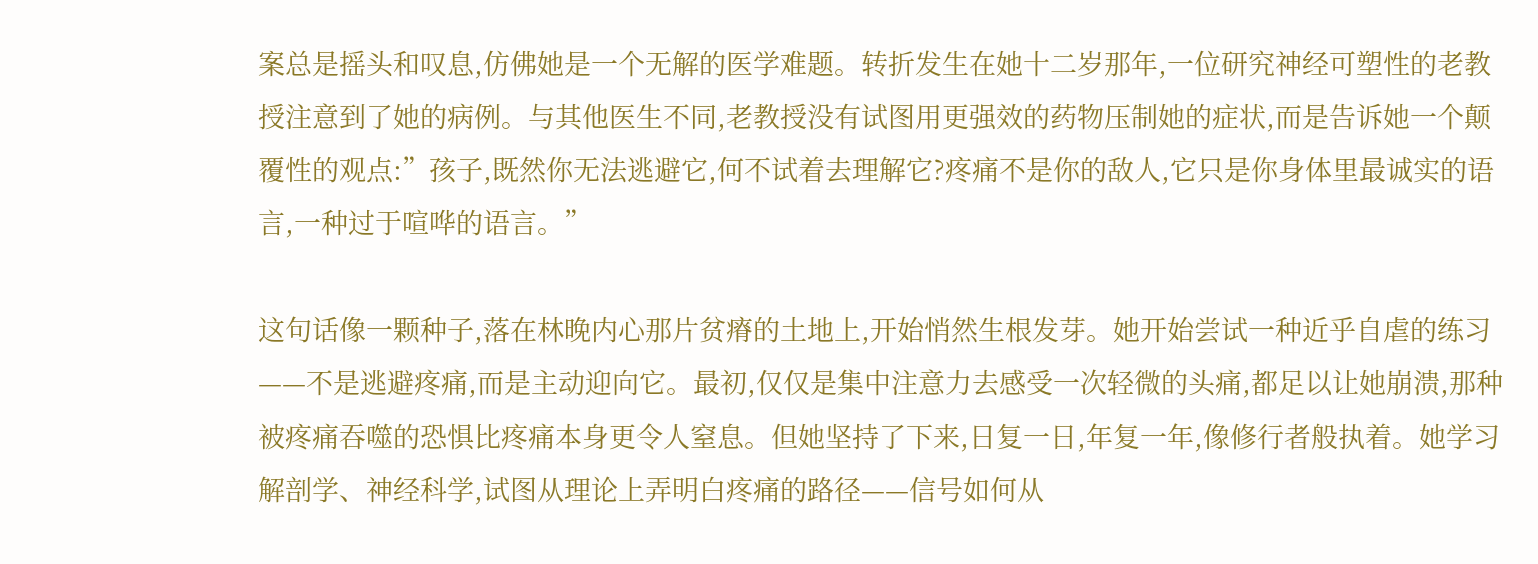案总是摇头和叹息,仿佛她是一个无解的医学难题。转折发生在她十二岁那年,一位研究神经可塑性的老教授注意到了她的病例。与其他医生不同,老教授没有试图用更强效的药物压制她的症状,而是告诉她一个颠覆性的观点:”孩子,既然你无法逃避它,何不试着去理解它?疼痛不是你的敌人,它只是你身体里最诚实的语言,一种过于喧哗的语言。”

这句话像一颗种子,落在林晚内心那片贫瘠的土地上,开始悄然生根发芽。她开始尝试一种近乎自虐的练习——不是逃避疼痛,而是主动迎向它。最初,仅仅是集中注意力去感受一次轻微的头痛,都足以让她崩溃,那种被疼痛吞噬的恐惧比疼痛本身更令人窒息。但她坚持了下来,日复一日,年复一年,像修行者般执着。她学习解剖学、神经科学,试图从理论上弄明白疼痛的路径——信号如何从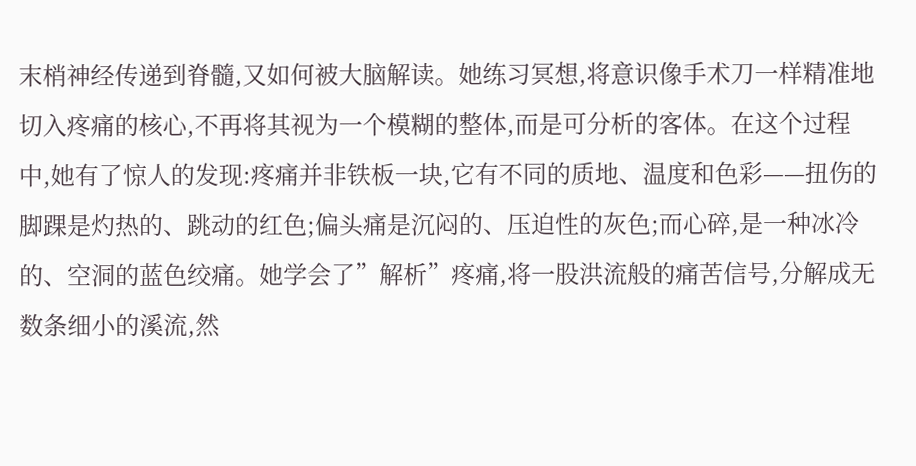末梢神经传递到脊髓,又如何被大脑解读。她练习冥想,将意识像手术刀一样精准地切入疼痛的核心,不再将其视为一个模糊的整体,而是可分析的客体。在这个过程中,她有了惊人的发现:疼痛并非铁板一块,它有不同的质地、温度和色彩——扭伤的脚踝是灼热的、跳动的红色;偏头痛是沉闷的、压迫性的灰色;而心碎,是一种冰冷的、空洞的蓝色绞痛。她学会了”解析”疼痛,将一股洪流般的痛苦信号,分解成无数条细小的溪流,然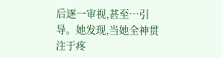后逐一审视,甚至…引导。她发现,当她全神贯注于疼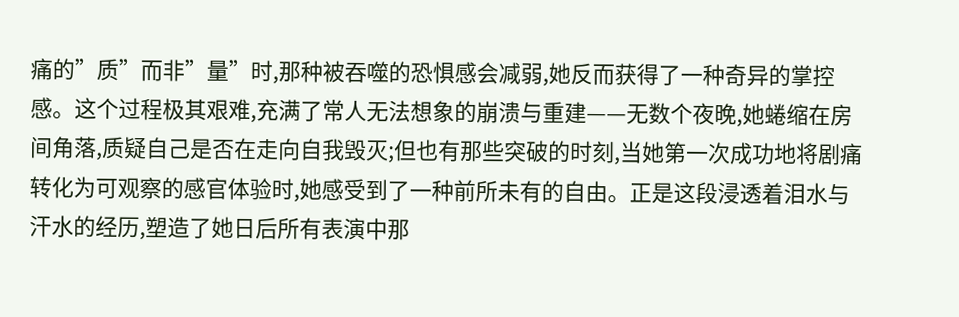痛的”质”而非”量”时,那种被吞噬的恐惧感会减弱,她反而获得了一种奇异的掌控感。这个过程极其艰难,充满了常人无法想象的崩溃与重建——无数个夜晚,她蜷缩在房间角落,质疑自己是否在走向自我毁灭;但也有那些突破的时刻,当她第一次成功地将剧痛转化为可观察的感官体验时,她感受到了一种前所未有的自由。正是这段浸透着泪水与汗水的经历,塑造了她日后所有表演中那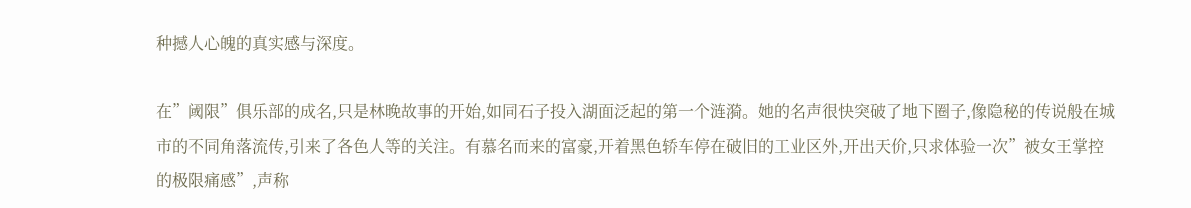种撼人心魄的真实感与深度。

在”阈限”俱乐部的成名,只是林晚故事的开始,如同石子投入湖面泛起的第一个涟漪。她的名声很快突破了地下圈子,像隐秘的传说般在城市的不同角落流传,引来了各色人等的关注。有慕名而来的富豪,开着黑色轿车停在破旧的工业区外,开出天价,只求体验一次”被女王掌控的极限痛感”,声称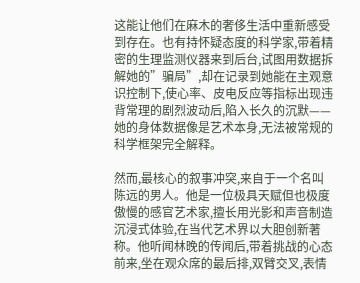这能让他们在麻木的奢侈生活中重新感受到存在。也有持怀疑态度的科学家,带着精密的生理监测仪器来到后台,试图用数据拆解她的”骗局”,却在记录到她能在主观意识控制下,使心率、皮电反应等指标出现违背常理的剧烈波动后,陷入长久的沉默——她的身体数据像是艺术本身,无法被常规的科学框架完全解释。

然而,最核心的叙事冲突,来自于一个名叫陈远的男人。他是一位极具天赋但也极度傲慢的感官艺术家,擅长用光影和声音制造沉浸式体验,在当代艺术界以大胆创新著称。他听闻林晚的传闻后,带着挑战的心态前来,坐在观众席的最后排,双臂交叉,表情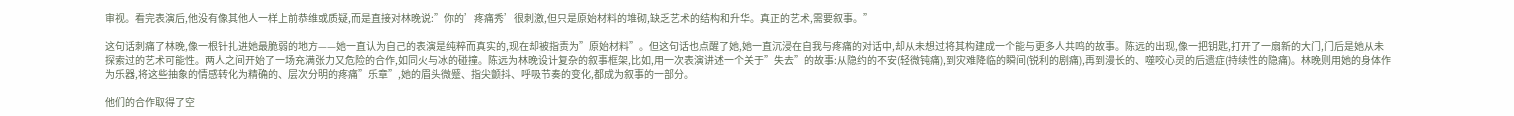审视。看完表演后,他没有像其他人一样上前恭维或质疑,而是直接对林晚说:”你的’疼痛秀’很刺激,但只是原始材料的堆砌,缺乏艺术的结构和升华。真正的艺术,需要叙事。”

这句话刺痛了林晚,像一根针扎进她最脆弱的地方——她一直认为自己的表演是纯粹而真实的,现在却被指责为”原始材料”。但这句话也点醒了她,她一直沉浸在自我与疼痛的对话中,却从未想过将其构建成一个能与更多人共鸣的故事。陈远的出现,像一把钥匙,打开了一扇新的大门,门后是她从未探索过的艺术可能性。两人之间开始了一场充满张力又危险的合作,如同火与冰的碰撞。陈远为林晚设计复杂的叙事框架,比如,用一次表演讲述一个关于”失去”的故事:从隐约的不安(轻微钝痛),到灾难降临的瞬间(锐利的剧痛),再到漫长的、噬咬心灵的后遗症(持续性的隐痛)。林晚则用她的身体作为乐器,将这些抽象的情感转化为精确的、层次分明的疼痛”乐章”,她的眉头微蹙、指尖颤抖、呼吸节奏的变化,都成为叙事的一部分。

他们的合作取得了空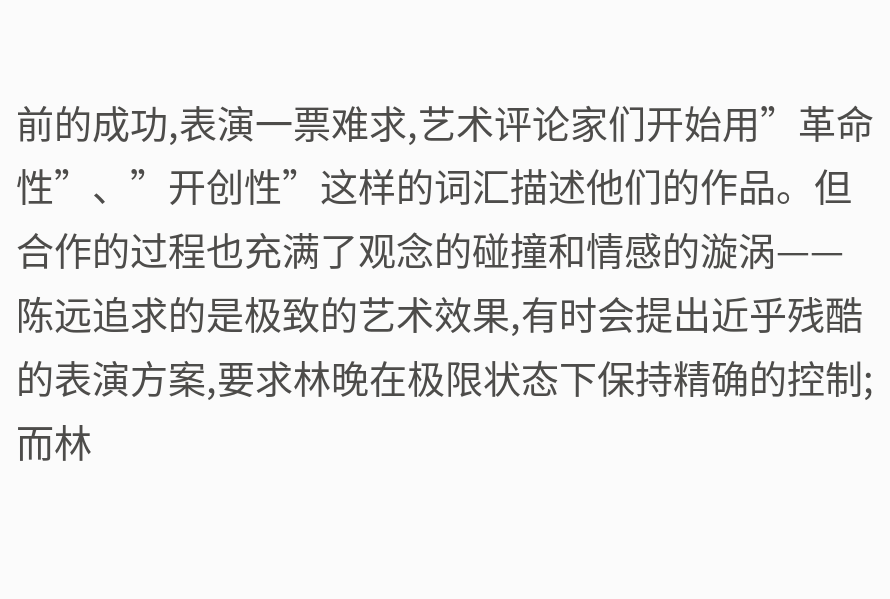前的成功,表演一票难求,艺术评论家们开始用”革命性”、”开创性”这样的词汇描述他们的作品。但合作的过程也充满了观念的碰撞和情感的漩涡——陈远追求的是极致的艺术效果,有时会提出近乎残酷的表演方案,要求林晚在极限状态下保持精确的控制;而林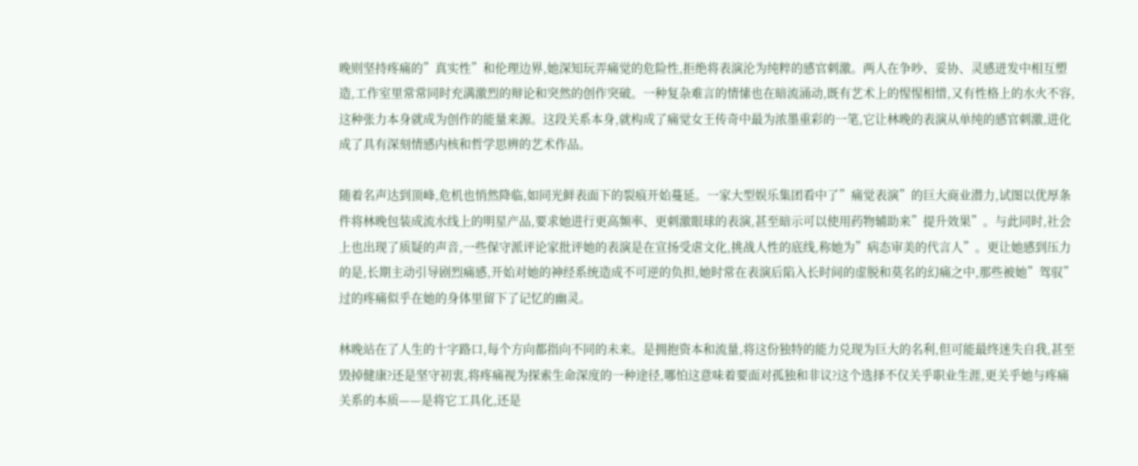晚则坚持疼痛的”真实性”和伦理边界,她深知玩弄痛觉的危险性,拒绝将表演沦为纯粹的感官刺激。两人在争吵、妥协、灵感迸发中相互塑造,工作室里常常同时充满激烈的辩论和突然的创作突破。一种复杂难言的情愫也在暗流涌动,既有艺术上的惺惺相惜,又有性格上的水火不容,这种张力本身就成为创作的能量来源。这段关系本身,就构成了痛觉女王传奇中最为浓墨重彩的一笔,它让林晚的表演从单纯的感官刺激,进化成了具有深刻情感内核和哲学思辨的艺术作品。

随着名声达到顶峰,危机也悄然降临,如同光鲜表面下的裂痕开始蔓延。一家大型娱乐集团看中了”痛觉表演”的巨大商业潜力,试图以优厚条件将林晚包装成流水线上的明星产品,要求她进行更高频率、更刺激眼球的表演,甚至暗示可以使用药物辅助来”提升效果”。与此同时,社会上也出现了质疑的声音,一些保守派评论家批评她的表演是在宣扬受虐文化,挑战人性的底线,称她为”病态审美的代言人”。更让她感到压力的是,长期主动引导剧烈痛感,开始对她的神经系统造成不可逆的负担,她时常在表演后陷入长时间的虚脱和莫名的幻痛之中,那些被她”驾驭”过的疼痛似乎在她的身体里留下了记忆的幽灵。

林晚站在了人生的十字路口,每个方向都指向不同的未来。是拥抱资本和流量,将这份独特的能力兑现为巨大的名利,但可能最终迷失自我,甚至毁掉健康?还是坚守初衷,将疼痛视为探索生命深度的一种途径,哪怕这意味着要面对孤独和非议?这个选择不仅关乎职业生涯,更关乎她与疼痛关系的本质——是将它工具化,还是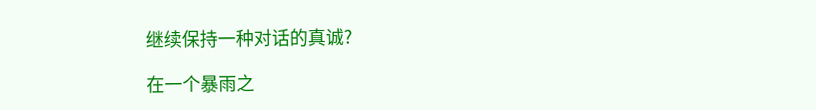继续保持一种对话的真诚?

在一个暴雨之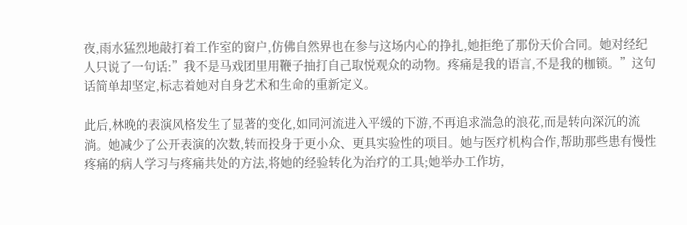夜,雨水猛烈地敲打着工作室的窗户,仿佛自然界也在参与这场内心的挣扎,她拒绝了那份天价合同。她对经纪人只说了一句话:”我不是马戏团里用鞭子抽打自己取悦观众的动物。疼痛是我的语言,不是我的枷锁。”这句话简单却坚定,标志着她对自身艺术和生命的重新定义。

此后,林晚的表演风格发生了显著的变化,如同河流进入平缓的下游,不再追求湍急的浪花,而是转向深沉的流淌。她减少了公开表演的次数,转而投身于更小众、更具实验性的项目。她与医疗机构合作,帮助那些患有慢性疼痛的病人学习与疼痛共处的方法,将她的经验转化为治疗的工具;她举办工作坊,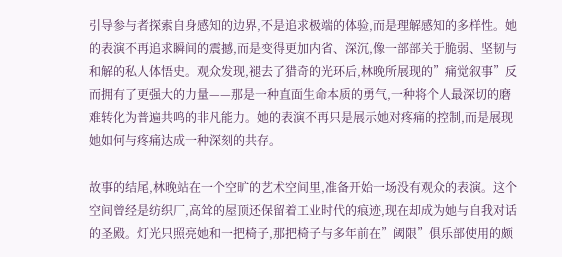引导参与者探索自身感知的边界,不是追求极端的体验,而是理解感知的多样性。她的表演不再追求瞬间的震撼,而是变得更加内省、深沉,像一部部关于脆弱、坚韧与和解的私人体悟史。观众发现,褪去了猎奇的光环后,林晚所展现的”痛觉叙事”反而拥有了更强大的力量——那是一种直面生命本质的勇气,一种将个人最深切的磨难转化为普遍共鸣的非凡能力。她的表演不再只是展示她对疼痛的控制,而是展现她如何与疼痛达成一种深刻的共存。

故事的结尾,林晚站在一个空旷的艺术空间里,准备开始一场没有观众的表演。这个空间曾经是纺织厂,高耸的屋顶还保留着工业时代的痕迹,现在却成为她与自我对话的圣殿。灯光只照亮她和一把椅子,那把椅子与多年前在”阈限”俱乐部使用的颇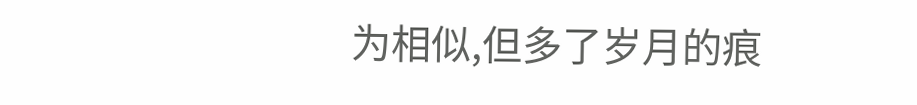为相似,但多了岁月的痕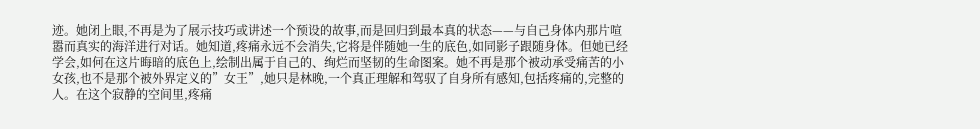迹。她闭上眼,不再是为了展示技巧或讲述一个预设的故事,而是回归到最本真的状态——与自己身体内那片喧嚣而真实的海洋进行对话。她知道,疼痛永远不会消失,它将是伴随她一生的底色,如同影子跟随身体。但她已经学会,如何在这片晦暗的底色上,绘制出属于自己的、绚烂而坚韧的生命图案。她不再是那个被动承受痛苦的小女孩,也不是那个被外界定义的”女王”,她只是林晚,一个真正理解和驾驭了自身所有感知,包括疼痛的,完整的人。在这个寂静的空间里,疼痛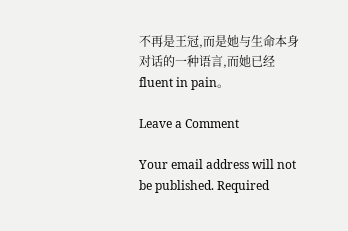不再是王冠,而是她与生命本身对话的一种语言,而她已经 fluent in pain。

Leave a Comment

Your email address will not be published. Required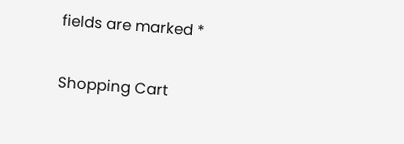fields are marked *

Shopping Cart